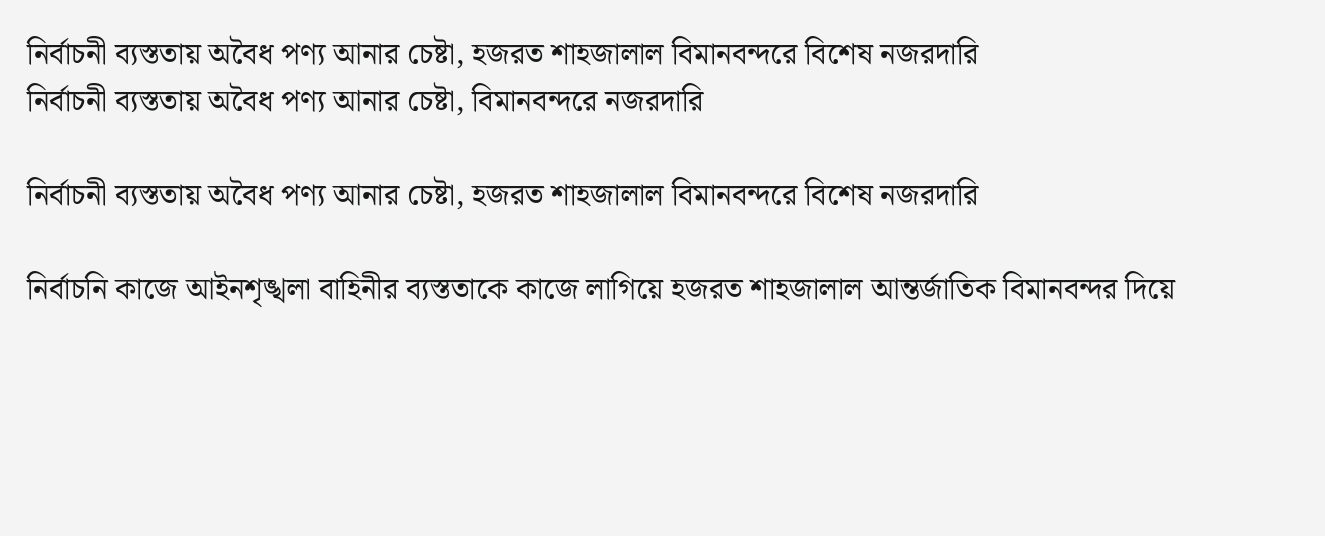নির্বাচনী ব্যস্ততায় অবৈধ পণ্য আনার চেষ্টা, হজরত শাহজালাল বিমানবন্দরে বিশেষ নজরদারি
নির্বাচনী ব্যস্ততায় অবৈধ পণ্য আনার চেষ্টা, বিমানবন্দরে নজরদারি

নির্বাচনী ব্যস্ততায় অবৈধ পণ্য আনার চেষ্টা, হজরত শাহজালাল বিমানবন্দরে বিশেষ নজরদারি

নির্বাচনি কাজে আইনশৃঙ্খলা বাহিনীর ব্যস্ততাকে কাজে লাগিয়ে হজরত শাহজালাল আন্তর্জাতিক বিমানবন্দর দিয়ে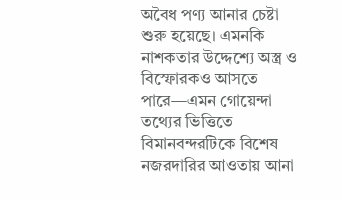অবৈধ পণ্য আনার চেষ্টা শুরু হয়েছে। এমনকি নাশকতার উদ্দেশ্যে অস্ত্র ও বিস্ফোরকও আসতে পারে—এমন গোয়েন্দা তথ্যের ভিত্তিতে বিমানবন্দরটিকে বিশেষ নজরদারির আওতায় আনা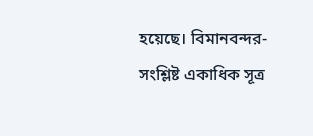হয়েছে। বিমানবন্দর-সংশ্লিষ্ট একাধিক সূত্র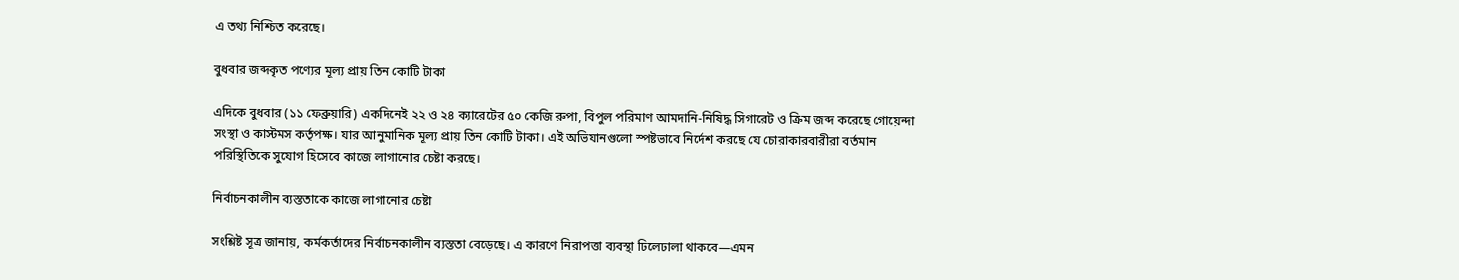এ তথ্য নিশ্চিত করেছে।

বুধবার জব্দকৃত পণ্যের মূল্য প্রায় তিন কোটি টাকা

এদিকে বুধবার (১১ ফেব্রুয়ারি) একদিনেই ২২ ও ২৪ ক্যারেটের ৫০ কেজি রুপা, বিপুল পরিমাণ আমদানি-নিষিদ্ধ সিগারেট ও ক্রিম জব্দ করেছে গোয়েন্দা সংস্থা ও কাস্টমস কর্তৃপক্ষ। যার আনুমানিক মূল্য প্রায় তিন কোটি টাকা। এই অভিযানগুলো স্পষ্টভাবে নির্দেশ করছে যে চোরাকারবারীরা বর্তমান পরিস্থিতিকে সুযোগ হিসেবে কাজে লাগানোর চেষ্টা করছে।

নির্বাচনকালীন ব্যস্ততাকে কাজে লাগানোর চেষ্টা

সংশ্লিষ্ট সূত্র জানায়, কর্মকর্তাদের নির্বাচনকালীন ব্যস্ততা বেড়েছে। এ কারণে নিরাপত্তা ব্যবস্থা ঢিলেঢালা থাকবে—এমন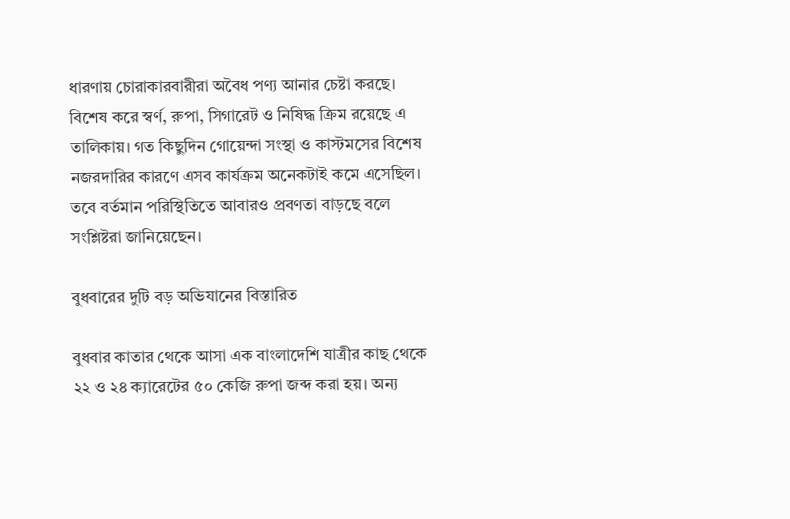ধারণায় চোরাকারবারীরা অবৈধ পণ্য আনার চেষ্টা করছে। বিশেষ করে স্বর্ণ, রুপা, সিগারেট ও নিষিদ্ধ ক্রিম রয়েছে এ তালিকায়। গত কিছুদিন গোয়েন্দা সংস্থা ও কাস্টমসের বিশেষ নজরদারির কারণে এসব কার্যক্রম অনেকটাই কমে এসেছিল। তবে বর্তমান পরিস্থিতিতে আবারও প্রবণতা বাড়ছে বলে সংশ্লিষ্টরা জানিয়েছেন।

বুধবারের দুটি বড় অভিযানের বিস্তারিত

বুধবার কাতার থেকে আসা এক বাংলাদেশি যাত্রীর কাছ থেকে ২২ ও ২৪ ক্যারেটের ৫০ কেজি রুপা জব্দ করা হয়। অন্য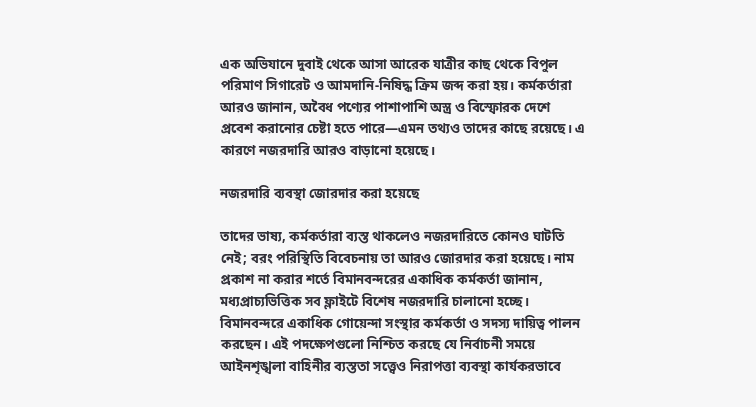এক অভিযানে দুবাই থেকে আসা আরেক যাত্রীর কাছ থেকে বিপুল পরিমাণ সিগারেট ও আমদানি-নিষিদ্ধ ক্রিম জব্দ করা হয়। কর্মকর্তারা আরও জানান, অবৈধ পণ্যের পাশাপাশি অস্ত্র ও বিস্ফোরক দেশে প্রবেশ করানোর চেষ্টা হতে পারে—এমন তথ্যও তাদের কাছে রয়েছে। এ কারণে নজরদারি আরও বাড়ানো হয়েছে।

নজরদারি ব্যবস্থা জোরদার করা হয়েছে

তাদের ভাষ্য, কর্মকর্তারা ব্যস্ত থাকলেও নজরদারিতে কোনও ঘাটতি নেই; বরং পরিস্থিতি বিবেচনায় তা আরও জোরদার করা হয়েছে। নাম প্রকাশ না করার শর্তে বিমানবন্দরের একাধিক কর্মকর্তা জানান, মধ্যপ্রাচ্যভিত্তিক সব ফ্লাইটে বিশেষ নজরদারি চালানো হচ্ছে। বিমানবন্দরে একাধিক গোয়েন্দা সংস্থার কর্মকর্তা ও সদস্য দায়িত্ব পালন করছেন। এই পদক্ষেপগুলো নিশ্চিত করছে যে নির্বাচনী সময়ে আইনশৃঙ্খলা বাহিনীর ব্যস্ততা সত্ত্বেও নিরাপত্তা ব্যবস্থা কার্যকরভাবে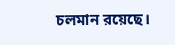চলমান রয়েছে।